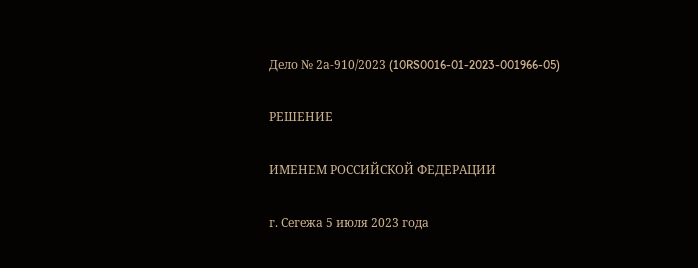Дело № 2а-910/2023 (10RS0016-01-2023-001966-05)

РЕШЕНИЕ

ИМЕНЕМ РОССИЙСКОЙ ФЕДЕРАЦИИ

г. Сегежа 5 июля 2023 года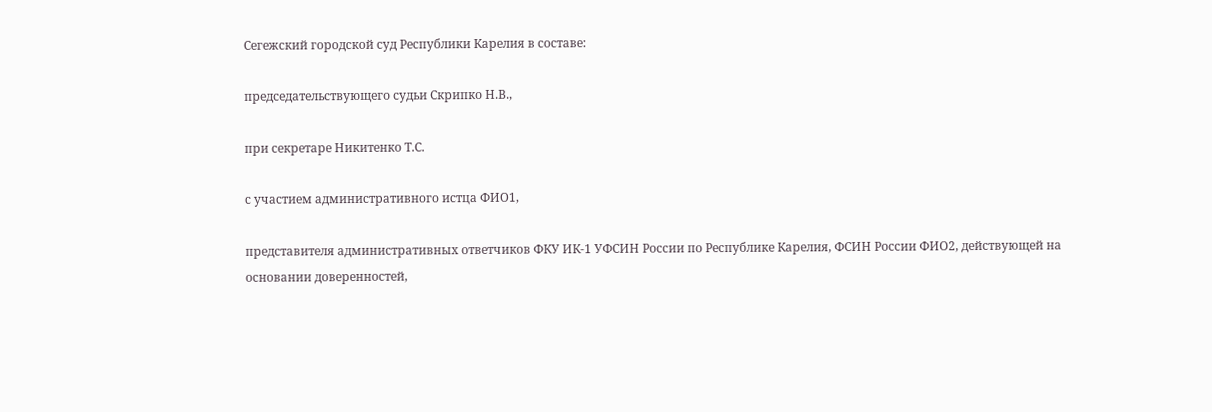Сегежский городской суд Республики Карелия в составе:

председательствующего судьи Скрипко Н.В.,

при секретаре Никитенко Т.С.

с участием административного истца ФИО1,

представителя административных ответчиков ФКУ ИК-1 УФСИН России по Республике Карелия, ФСИН России ФИО2, действующей на основании доверенностей,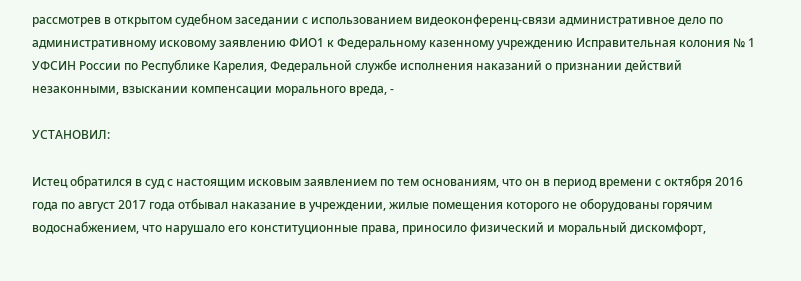рассмотрев в открытом судебном заседании с использованием видеоконференц-связи административное дело по административному исковому заявлению ФИО1 к Федеральному казенному учреждению Исправительная колония № 1 УФСИН России по Республике Карелия, Федеральной службе исполнения наказаний о признании действий незаконными, взыскании компенсации морального вреда, -

УСТАНОВИЛ:

Истец обратился в суд с настоящим исковым заявлением по тем основаниям, что он в период времени с октября 2016 года по август 2017 года отбывал наказание в учреждении, жилые помещения которого не оборудованы горячим водоснабжением, что нарушало его конституционные права, приносило физический и моральный дискомфорт,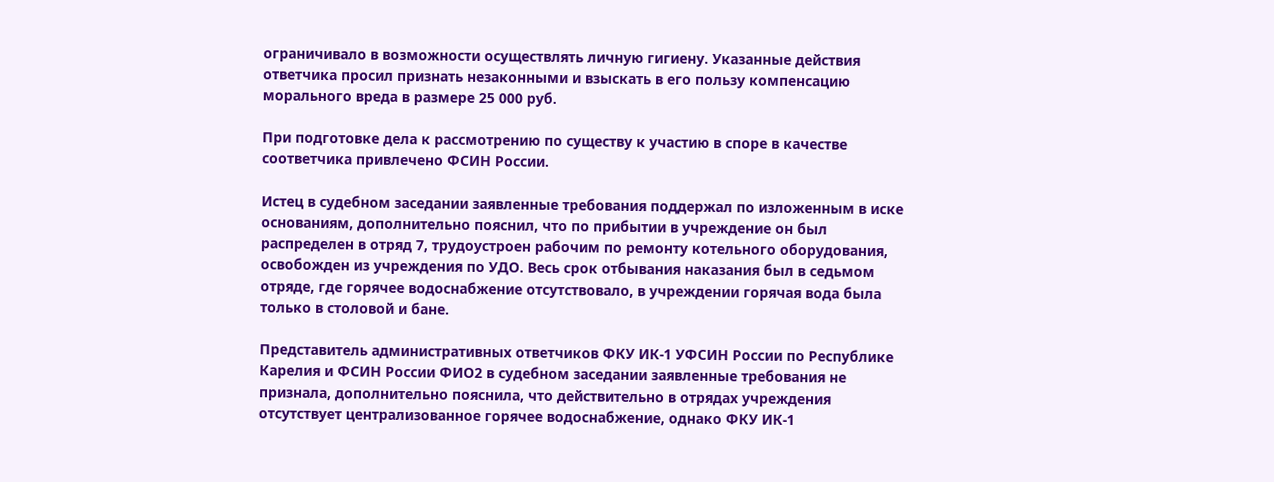ограничивало в возможности осуществлять личную гигиену. Указанные действия ответчика просил признать незаконными и взыскать в его пользу компенсацию морального вреда в размере 25 000 руб.

При подготовке дела к рассмотрению по существу к участию в споре в качестве соответчика привлечено ФСИН России.

Истец в судебном заседании заявленные требования поддержал по изложенным в иске основаниям, дополнительно пояснил, что по прибытии в учреждение он был распределен в отряд 7, трудоустроен рабочим по ремонту котельного оборудования, освобожден из учреждения по УДО. Весь срок отбывания наказания был в седьмом отряде, где горячее водоснабжение отсутствовало, в учреждении горячая вода была только в столовой и бане.

Представитель административных ответчиков ФКУ ИК-1 УФСИН России по Республике Карелия и ФСИН России ФИО2 в судебном заседании заявленные требования не признала, дополнительно пояснила, что действительно в отрядах учреждения отсутствует централизованное горячее водоснабжение, однако ФКУ ИК-1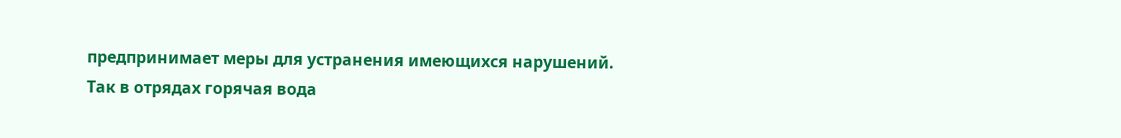предпринимает меры для устранения имеющихся нарушений. Так в отрядах горячая вода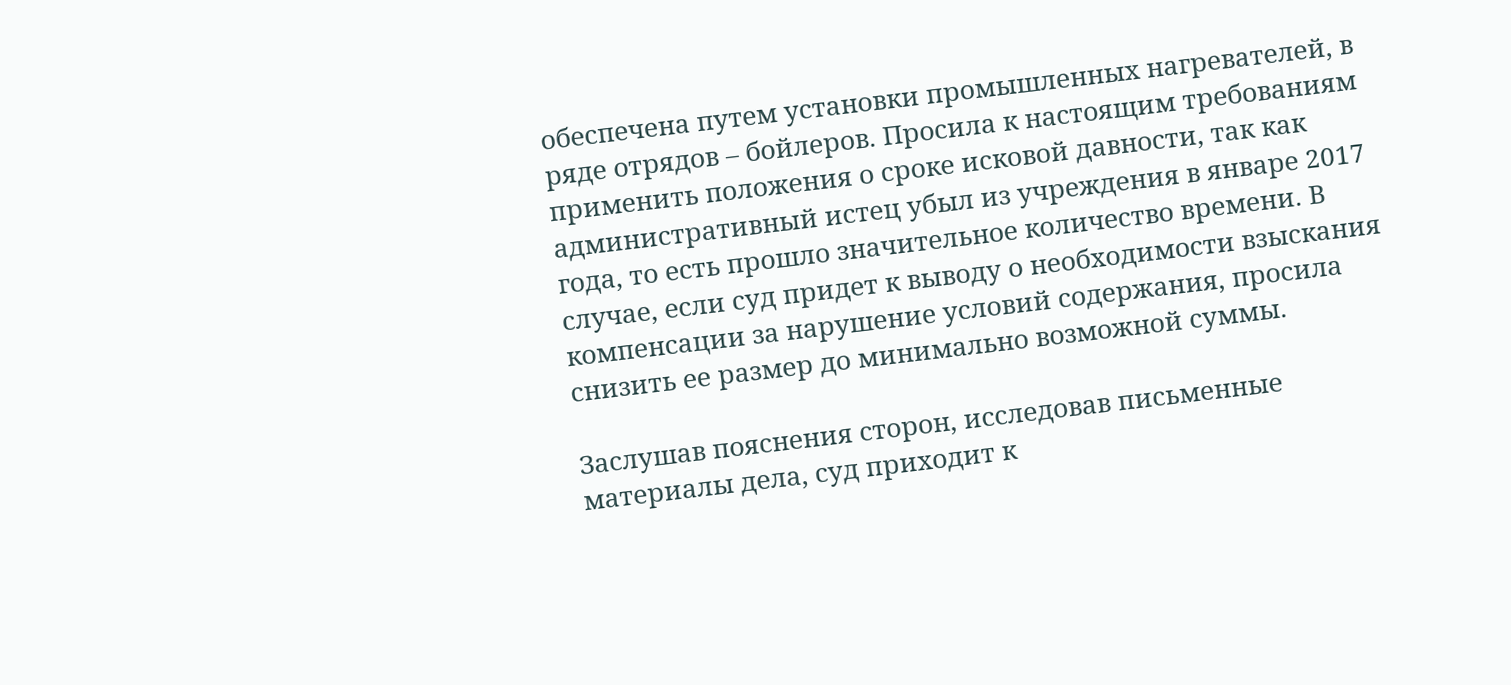обеспечена путем установки промышленных нагревателей, в ряде отрядов – бойлеров. Просила к настоящим требованиям применить положения о сроке исковой давности, так как административный истец убыл из учреждения в январе 2017 года, то есть прошло значительное количество времени. В случае, если суд придет к выводу о необходимости взыскания компенсации за нарушение условий содержания, просила снизить ее размер до минимально возможной суммы.

Заслушав пояснения сторон, исследовав письменные материалы дела, суд приходит к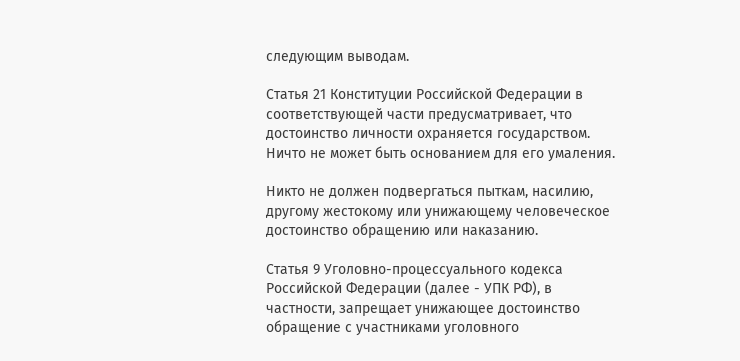следующим выводам.

Статья 21 Конституции Российской Федерации в соответствующей части предусматривает, что достоинство личности охраняется государством. Ничто не может быть основанием для его умаления.

Никто не должен подвергаться пыткам, насилию, другому жестокому или унижающему человеческое достоинство обращению или наказанию.

Статья 9 Уголовно-процессуального кодекса Российской Федерации (далее - УПК РФ), в частности, запрещает унижающее достоинство обращение с участниками уголовного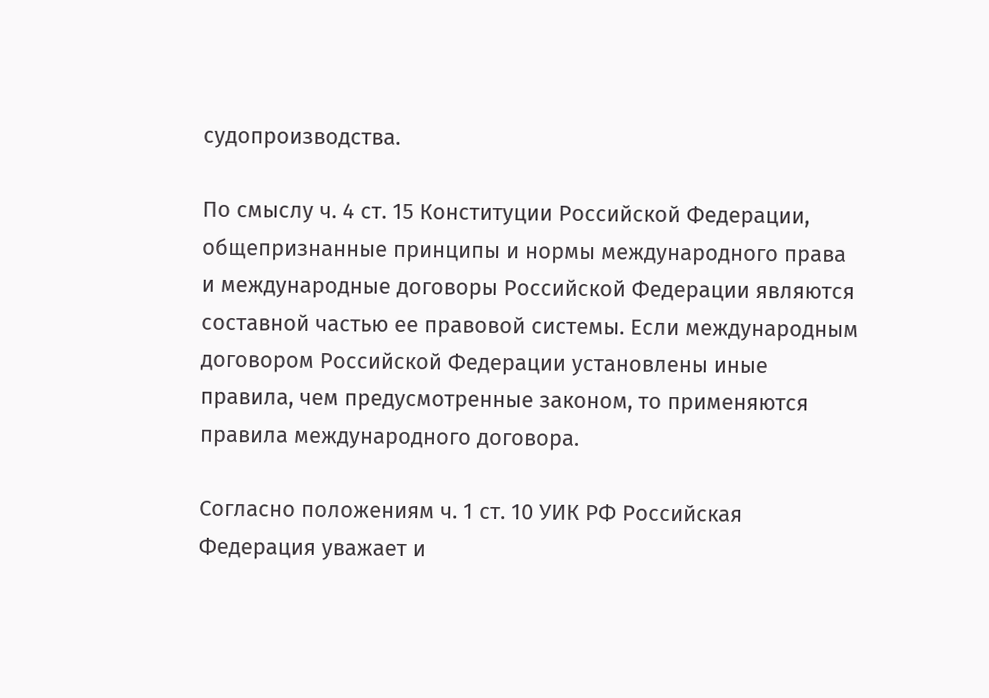судопроизводства.

По смыслу ч. 4 ст. 15 Конституции Российской Федерации, общепризнанные принципы и нормы международного права и международные договоры Российской Федерации являются составной частью ее правовой системы. Если международным договором Российской Федерации установлены иные правила, чем предусмотренные законом, то применяются правила международного договора.

Согласно положениям ч. 1 ст. 10 УИК РФ Российская Федерация уважает и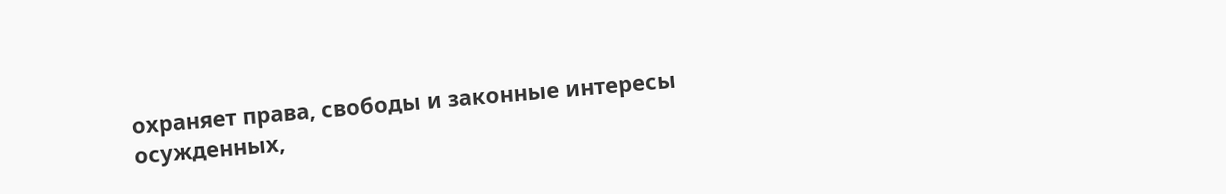охраняет права, свободы и законные интересы осужденных,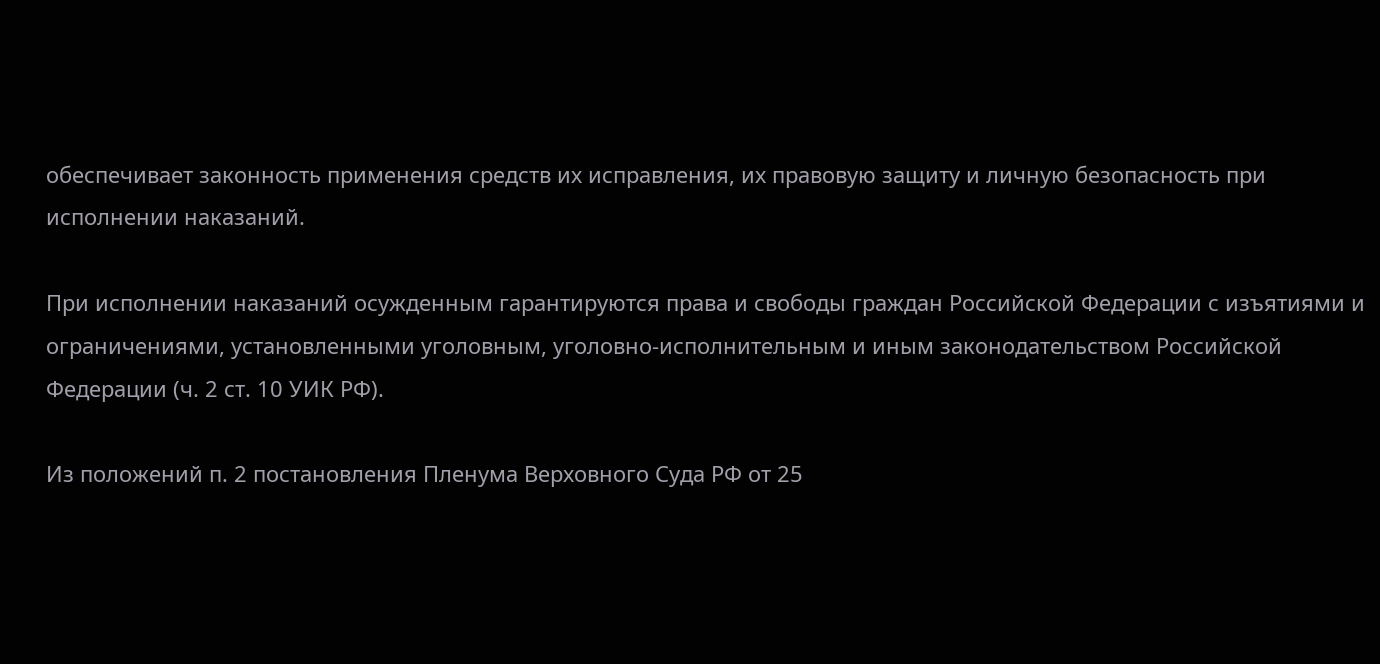обеспечивает законность применения средств их исправления, их правовую защиту и личную безопасность при исполнении наказаний.

При исполнении наказаний осужденным гарантируются права и свободы граждан Российской Федерации с изъятиями и ограничениями, установленными уголовным, уголовно-исполнительным и иным законодательством Российской Федерации (ч. 2 ст. 10 УИК РФ).

Из положений п. 2 постановления Пленума Верховного Суда РФ от 25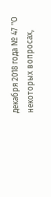декабря 2018 года № 47 "О некоторых вопросах,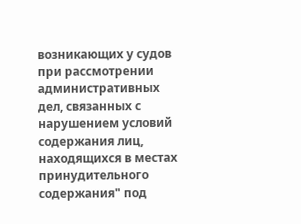возникающих у судов при рассмотрении административных дел, связанных с нарушением условий содержания лиц, находящихся в местах принудительного содержания" под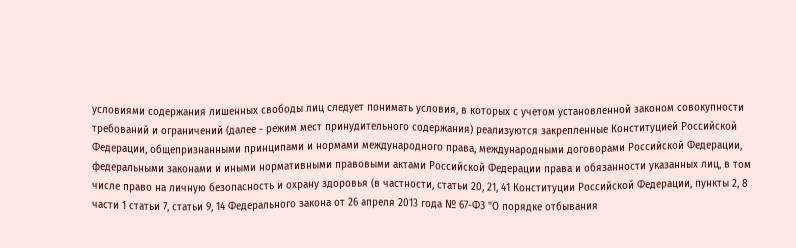условиями содержания лишенных свободы лиц следует понимать условия, в которых с учетом установленной законом совокупности требований и ограничений (далее - режим мест принудительного содержания) реализуются закрепленные Конституцией Российской Федерации, общепризнанными принципами и нормами международного права, международными договорами Российской Федерации, федеральными законами и иными нормативными правовыми актами Российской Федерации права и обязанности указанных лиц, в том числе право на личную безопасность и охрану здоровья (в частности, статьи 20, 21, 41 Конституции Российской Федерации, пункты 2, 8 части 1 статьи 7, статьи 9, 14 Федерального закона от 26 апреля 2013 года № 67-ФЗ "О порядке отбывания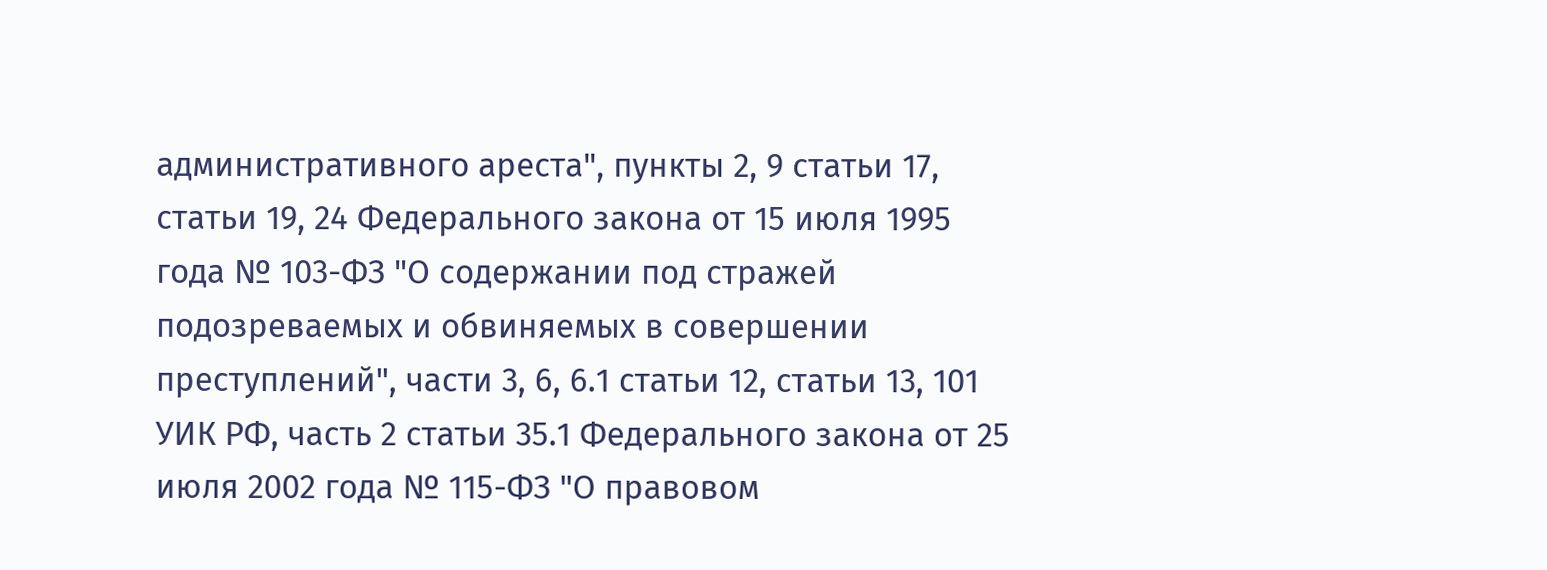административного ареста", пункты 2, 9 статьи 17, статьи 19, 24 Федерального закона от 15 июля 1995 года № 103-ФЗ "О содержании под стражей подозреваемых и обвиняемых в совершении преступлений", части 3, 6, 6.1 статьи 12, статьи 13, 101 УИК РФ, часть 2 статьи 35.1 Федерального закона от 25 июля 2002 года № 115-ФЗ "О правовом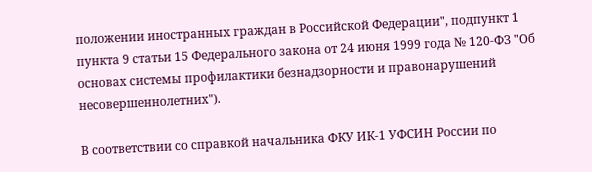положении иностранных граждан в Российской Федерации", подпункт 1 пункта 9 статьи 15 Федерального закона от 24 июня 1999 года № 120-ФЗ "Об основах системы профилактики безнадзорности и правонарушений несовершеннолетних").

В соответствии со справкой начальника ФКУ ИК-1 УФСИН России по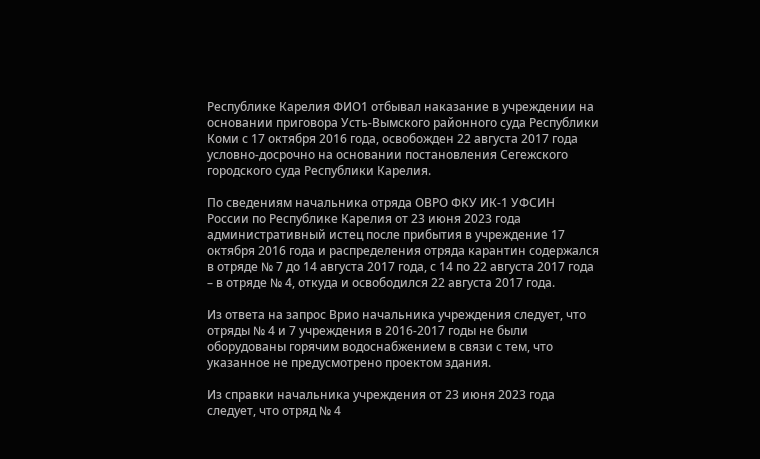Республике Карелия ФИО1 отбывал наказание в учреждении на основании приговора Усть-Вымского районного суда Республики Коми с 17 октября 2016 года, освобожден 22 августа 2017 года условно-досрочно на основании постановления Сегежского городского суда Республики Карелия.

По сведениям начальника отряда ОВРО ФКУ ИК-1 УФСИН России по Республике Карелия от 23 июня 2023 года административный истец после прибытия в учреждение 17 октября 2016 года и распределения отряда карантин содержался в отряде № 7 до 14 августа 2017 года, с 14 по 22 августа 2017 года – в отряде № 4, откуда и освободился 22 августа 2017 года.

Из ответа на запрос Врио начальника учреждения следует, что отряды № 4 и 7 учреждения в 2016-2017 годы не были оборудованы горячим водоснабжением в связи с тем, что указанное не предусмотрено проектом здания.

Из справки начальника учреждения от 23 июня 2023 года следует, что отряд № 4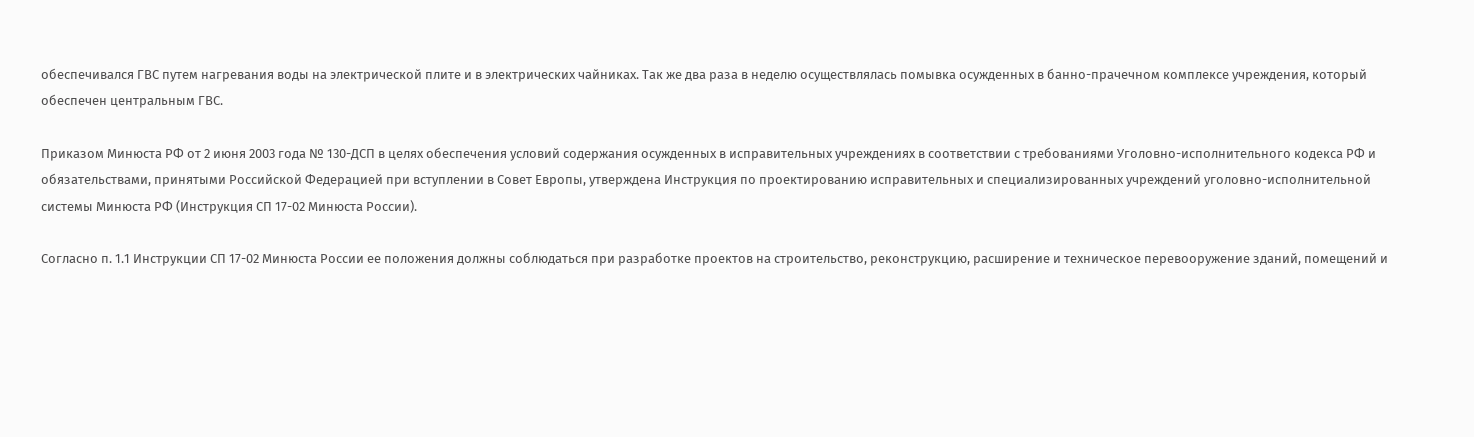обеспечивался ГВС путем нагревания воды на электрической плите и в электрических чайниках. Так же два раза в неделю осуществлялась помывка осужденных в банно-прачечном комплексе учреждения, который обеспечен центральным ГВС.

Приказом Минюста РФ от 2 июня 2003 года № 130-ДСП в целях обеспечения условий содержания осужденных в исправительных учреждениях в соответствии с требованиями Уголовно-исполнительного кодекса РФ и обязательствами, принятыми Российской Федерацией при вступлении в Совет Европы, утверждена Инструкция по проектированию исправительных и специализированных учреждений уголовно-исполнительной системы Минюста РФ (Инструкция СП 17-02 Минюста России).

Согласно п. 1.1 Инструкции СП 17-02 Минюста России ее положения должны соблюдаться при разработке проектов на строительство, реконструкцию, расширение и техническое перевооружение зданий, помещений и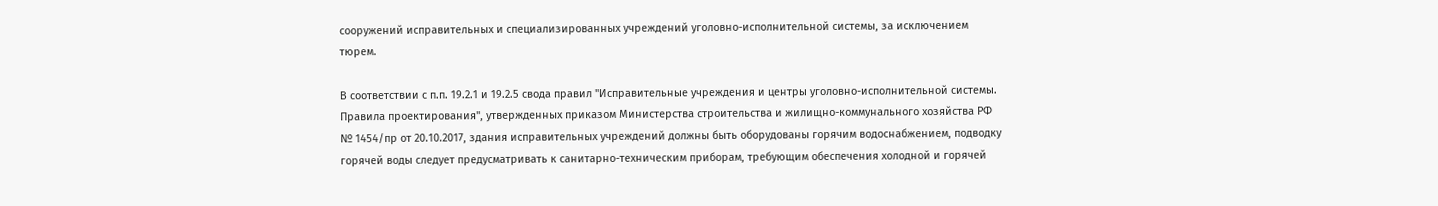сооружений исправительных и специализированных учреждений уголовно-исполнительной системы, за исключением тюрем.

В соответствии с п.п. 19.2.1 и 19.2.5 свода правил "Исправительные учреждения и центры уголовно-исполнительной системы. Правила проектирования", утвержденных приказом Министерства строительства и жилищно-коммунального хозяйства РФ № 1454/пр от 20.10.2017, здания исправительных учреждений должны быть оборудованы горячим водоснабжением, подводку горячей воды следует предусматривать к санитарно-техническим приборам, требующим обеспечения холодной и горячей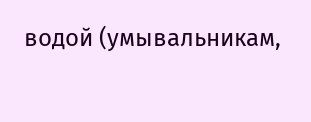водой (умывальникам,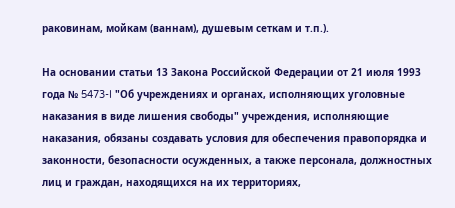раковинам, мойкам (ваннам), душевым сеткам и т.п.).

На основании статьи 13 Закона Российской Федерации от 21 июля 1993 года № 5473-I "Об учреждениях и органах, исполняющих уголовные наказания в виде лишения свободы" учреждения, исполняющие наказания, обязаны создавать условия для обеспечения правопорядка и законности, безопасности осужденных, а также персонала, должностных лиц и граждан, находящихся на их территориях,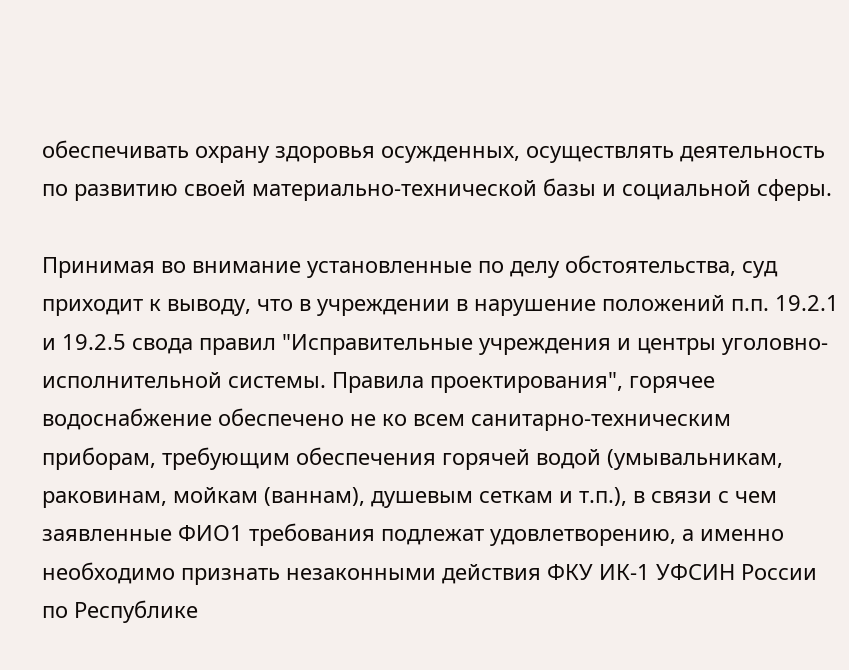обеспечивать охрану здоровья осужденных, осуществлять деятельность по развитию своей материально-технической базы и социальной сферы.

Принимая во внимание установленные по делу обстоятельства, суд приходит к выводу, что в учреждении в нарушение положений п.п. 19.2.1 и 19.2.5 свода правил "Исправительные учреждения и центры уголовно-исполнительной системы. Правила проектирования", горячее водоснабжение обеспечено не ко всем санитарно-техническим приборам, требующим обеспечения горячей водой (умывальникам, раковинам, мойкам (ваннам), душевым сеткам и т.п.), в связи с чем заявленные ФИО1 требования подлежат удовлетворению, а именно необходимо признать незаконными действия ФКУ ИК-1 УФСИН России по Республике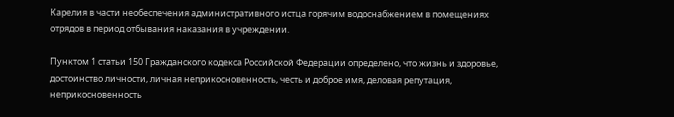Карелия в части необеспечения административного истца горячим водоснабжением в помещениях отрядов в период отбывания наказания в учреждении.

Пунктом 1 статьи 150 Гражданского кодекса Российской Федерации определено, что жизнь и здоровье, достоинство личности, личная неприкосновенность, честь и доброе имя, деловая репутация, неприкосновенность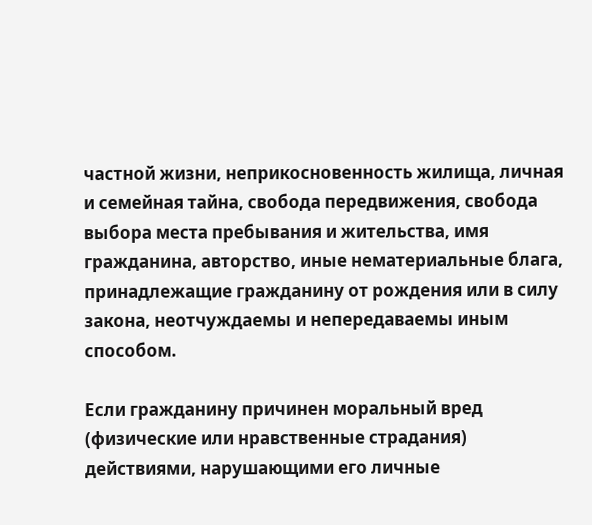частной жизни, неприкосновенность жилища, личная и семейная тайна, свобода передвижения, свобода выбора места пребывания и жительства, имя гражданина, авторство, иные нематериальные блага, принадлежащие гражданину от рождения или в силу закона, неотчуждаемы и непередаваемы иным способом.

Если гражданину причинен моральный вред (физические или нравственные страдания) действиями, нарушающими его личные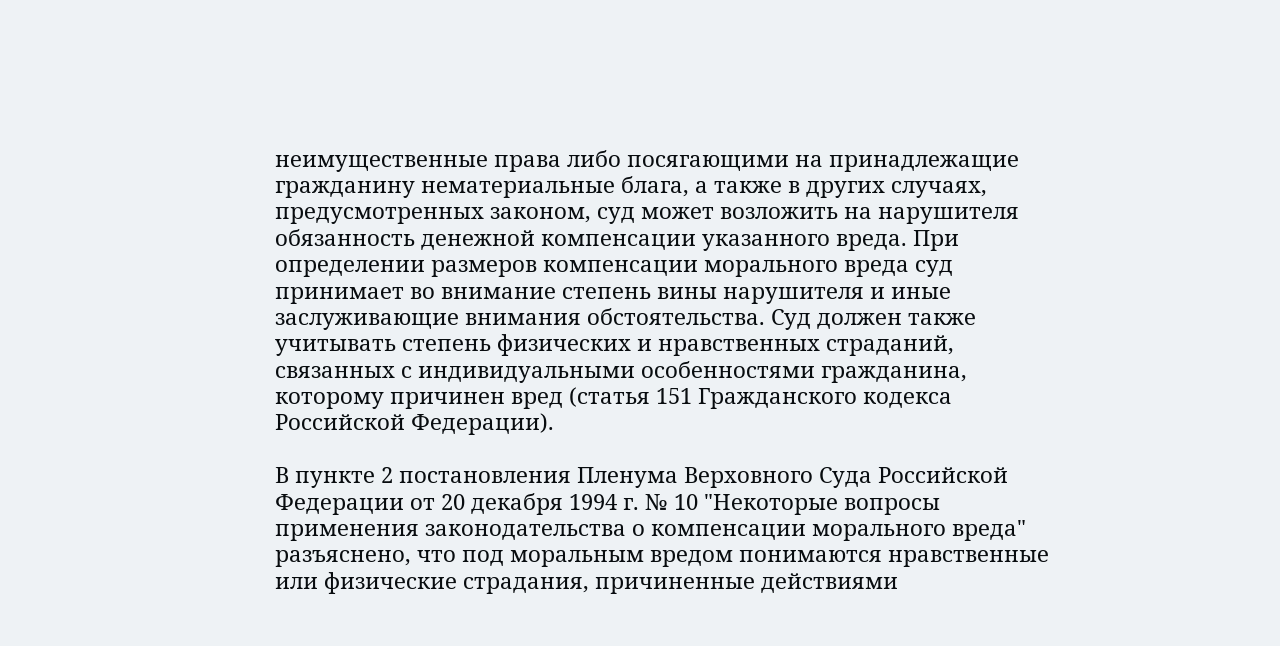неимущественные права либо посягающими на принадлежащие гражданину нематериальные блага, а также в других случаях, предусмотренных законом, суд может возложить на нарушителя обязанность денежной компенсации указанного вреда. При определении размеров компенсации морального вреда суд принимает во внимание степень вины нарушителя и иные заслуживающие внимания обстоятельства. Суд должен также учитывать степень физических и нравственных страданий, связанных с индивидуальными особенностями гражданина, которому причинен вред (статья 151 Гражданского кодекса Российской Федерации).

В пункте 2 постановления Пленума Верховного Суда Российской Федерации от 20 декабря 1994 г. № 10 "Некоторые вопросы применения законодательства о компенсации морального вреда" разъяснено, что под моральным вредом понимаются нравственные или физические страдания, причиненные действиями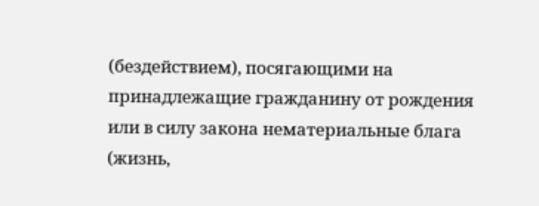(бездействием), посягающими на принадлежащие гражданину от рождения или в силу закона нематериальные блага (жизнь,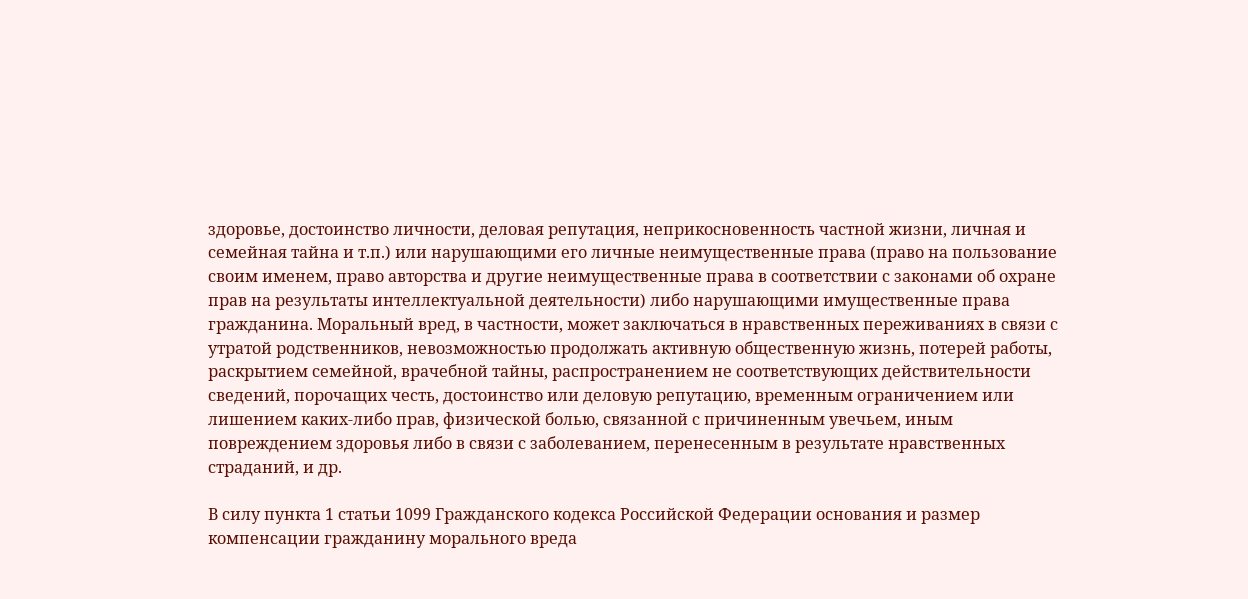здоровье, достоинство личности, деловая репутация, неприкосновенность частной жизни, личная и семейная тайна и т.п.) или нарушающими его личные неимущественные права (право на пользование своим именем, право авторства и другие неимущественные права в соответствии с законами об охране прав на результаты интеллектуальной деятельности) либо нарушающими имущественные права гражданина. Моральный вред, в частности, может заключаться в нравственных переживаниях в связи с утратой родственников, невозможностью продолжать активную общественную жизнь, потерей работы, раскрытием семейной, врачебной тайны, распространением не соответствующих действительности сведений, порочащих честь, достоинство или деловую репутацию, временным ограничением или лишением каких-либо прав, физической болью, связанной с причиненным увечьем, иным повреждением здоровья либо в связи с заболеванием, перенесенным в результате нравственных страданий, и др.

В силу пункта 1 статьи 1099 Гражданского кодекса Российской Федерации основания и размер компенсации гражданину морального вреда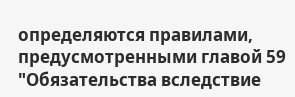определяются правилами, предусмотренными главой 59 "Обязательства вследствие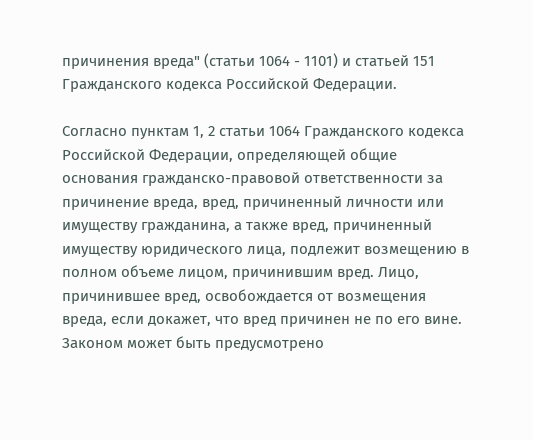причинения вреда" (статьи 1064 - 1101) и статьей 151 Гражданского кодекса Российской Федерации.

Согласно пунктам 1, 2 статьи 1064 Гражданского кодекса Российской Федерации, определяющей общие основания гражданско-правовой ответственности за причинение вреда, вред, причиненный личности или имуществу гражданина, а также вред, причиненный имуществу юридического лица, подлежит возмещению в полном объеме лицом, причинившим вред. Лицо, причинившее вред, освобождается от возмещения вреда, если докажет, что вред причинен не по его вине. Законом может быть предусмотрено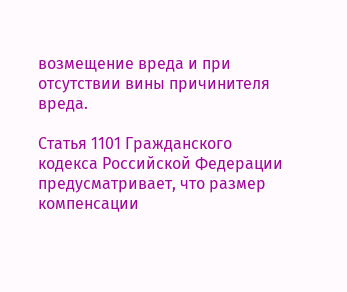возмещение вреда и при отсутствии вины причинителя вреда.

Статья 1101 Гражданского кодекса Российской Федерации предусматривает, что размер компенсации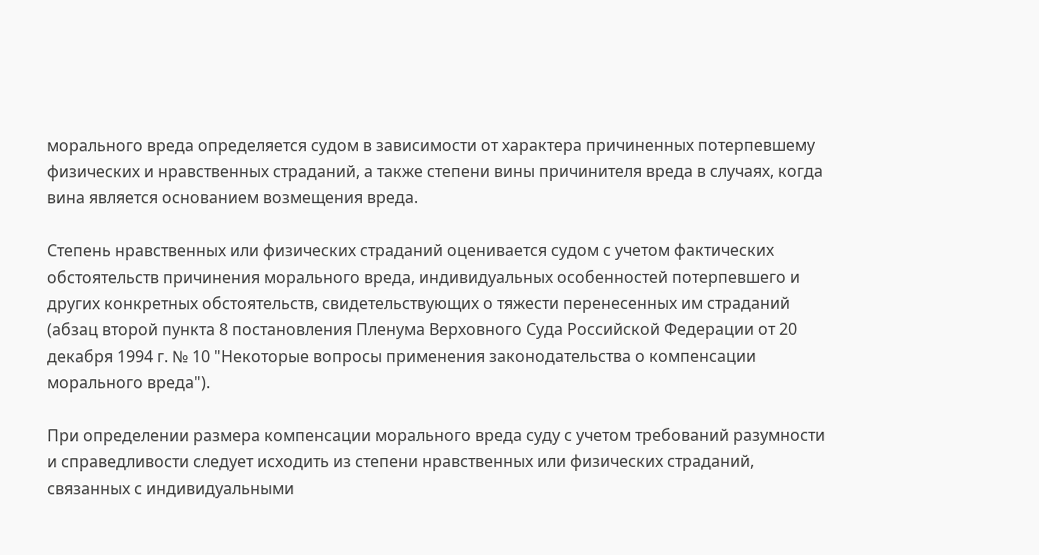морального вреда определяется судом в зависимости от характера причиненных потерпевшему физических и нравственных страданий, а также степени вины причинителя вреда в случаях, когда вина является основанием возмещения вреда.

Степень нравственных или физических страданий оценивается судом с учетом фактических обстоятельств причинения морального вреда, индивидуальных особенностей потерпевшего и других конкретных обстоятельств, свидетельствующих о тяжести перенесенных им страданий (абзац второй пункта 8 постановления Пленума Верховного Суда Российской Федерации от 20 декабря 1994 г. № 10 "Некоторые вопросы применения законодательства о компенсации морального вреда").

При определении размера компенсации морального вреда суду с учетом требований разумности и справедливости следует исходить из степени нравственных или физических страданий, связанных с индивидуальными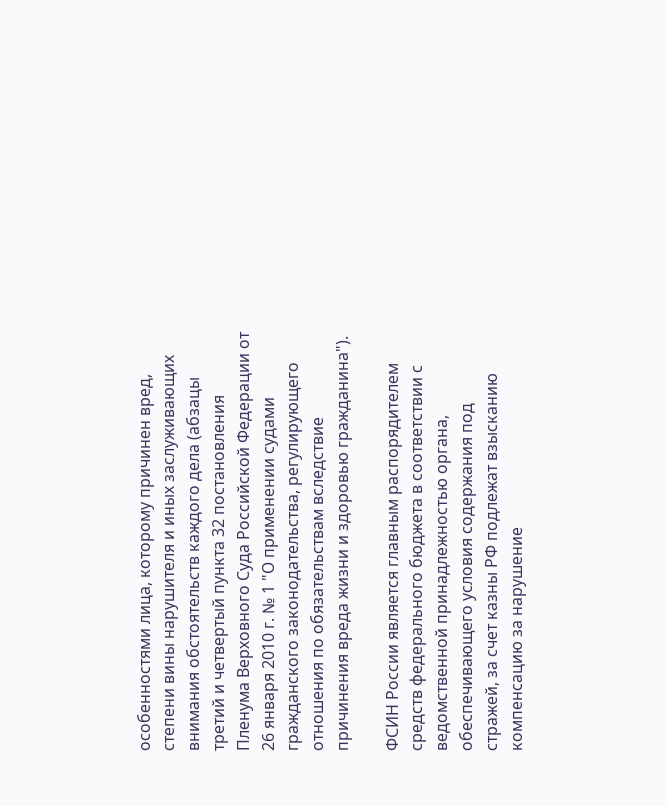особенностями лица, которому причинен вред, степени вины нарушителя и иных заслуживающих внимания обстоятельств каждого дела (абзацы третий и четвертый пункта 32 постановления Пленума Верховного Суда Российской Федерации от 26 января 2010 г. № 1 "О применении судами гражданского законодательства, регулирующего отношения по обязательствам вследствие причинения вреда жизни и здоровью гражданина").

ФСИН России является главным распорядителем средств федерального бюджета в соответствии с ведомственной принадлежностью органа, обеспечивающего условия содержания под стражей, за счет казны РФ подлежат взысканию компенсацию за нарушение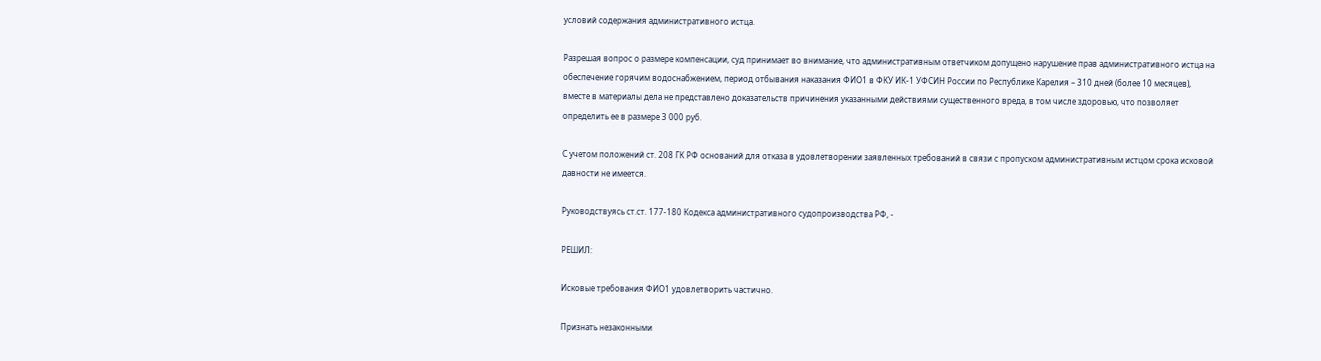условий содержания административного истца.

Разрешая вопрос о размере компенсации, суд принимает во внимание, что административным ответчиком допущено нарушение прав административного истца на обеспечение горячим водоснабжением, период отбывания наказания ФИО1 в ФКУ ИК-1 УФСИН России по Республике Карелия – 310 дней (более 10 месяцев), вместе в материалы дела не представлено доказательств причинения указанными действиями существенного вреда, в том числе здоровью, что позволяет определить ее в размере 3 000 руб.

С учетом положений ст. 208 ГК РФ оснований для отказа в удовлетворении заявленных требований в связи с пропуском административным истцом срока исковой давности не имеется.

Руководствуясь ст.ст. 177-180 Кодекса административного судопроизводства РФ, -

РЕШИЛ:

Исковые требования ФИО1 удовлетворить частично.

Признать незаконными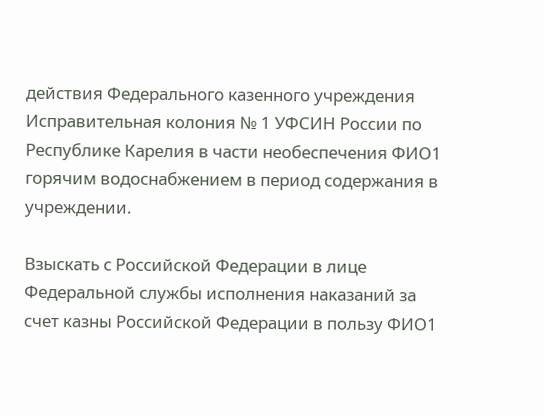действия Федерального казенного учреждения Исправительная колония № 1 УФСИН России по Республике Карелия в части необеспечения ФИО1 горячим водоснабжением в период содержания в учреждении.

Взыскать с Российской Федерации в лице Федеральной службы исполнения наказаний за счет казны Российской Федерации в пользу ФИО1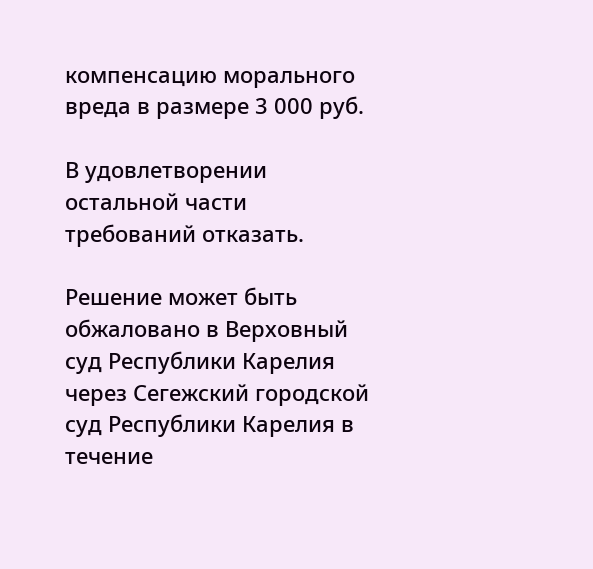компенсацию морального вреда в размере 3 000 руб.

В удовлетворении остальной части требований отказать.

Решение может быть обжаловано в Верховный суд Республики Карелия через Сегежский городской суд Республики Карелия в течение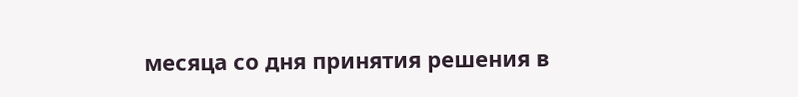месяца со дня принятия решения в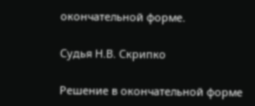окончательной форме.

Судья Н.В. Скрипко

Решение в окончательной форме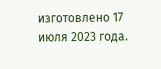изготовлено 17 июля 2023 года.